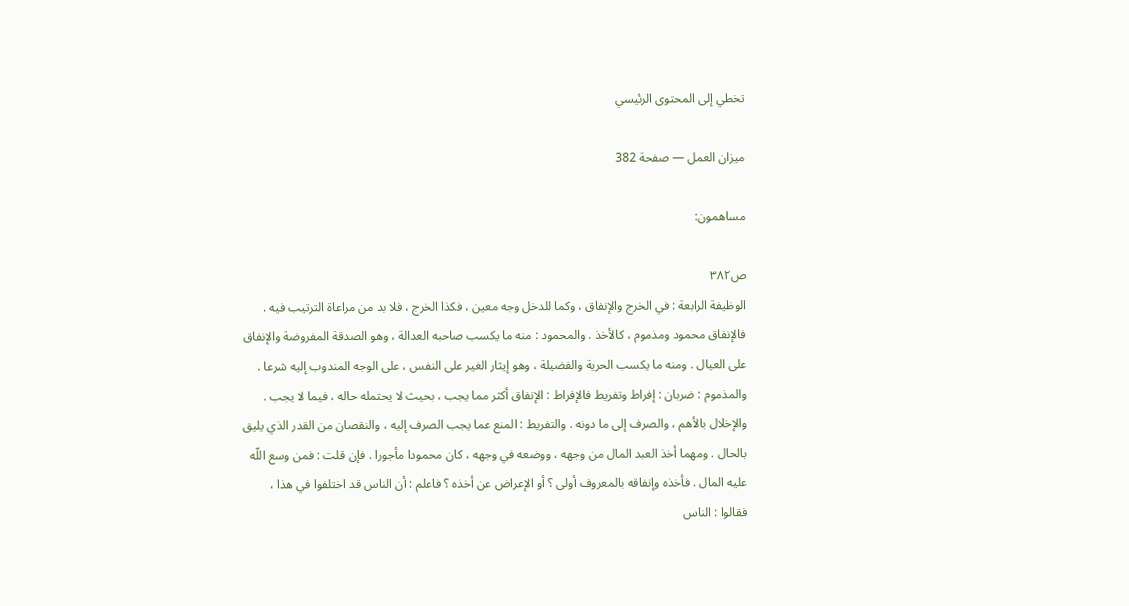تخطي إلى المحتوى الرئيسي

ميزان العمل — صفحة 382

مساهمون:

ص٣٨٢
الوظيفة الرابعة : في الخرج والإنفاق ، وكما للدخل وجه معين ، فكذا الخرج ، فلا بد من مراعاة الترتيب فيه . فالإنفاق محمود ومذموم ، كالأخذ . والمحمود : منه ما يكسب صاحبه العدالة ، وهو الصدقة المفروضة والإنفاق على العيال . ومنه ما يكسب الحرية والفضيلة ، وهو إيثار الغير على النفس ، على الوجه المندوب إليه شرعا . والمذموم : ضربان : إفراط وتفريط فالإفراط : الإنفاق أكثر مما يجب ، بحيث لا يحتمله حاله ، فيما لا يجب . والإخلال بالأهم ، والصرف إلى ما دونه . والتفريط : المنع عما يجب الصرف إليه ، والنقصان من القدر الذي يليق بالحال . ومهما أخذ العبد المال من وجهه ، ووضعه في وجهه ، كان محمودا مأجورا . فإن قلت : فمن وسع اللّه عليه المال . فأخذه وإنفاقه بالمعروف أولى ؟ أو الإعراض عن أخذه ؟ فاعلم : أن الناس قد اختلفوا في هذا ، فقالوا : الناس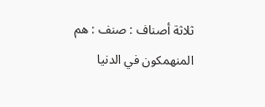ثلاثة أصناف : صنف : هم المنهمكون في الدنيا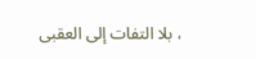، بلا التفات إلى العقبى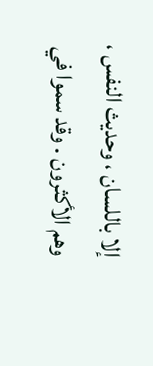إلا باللسان ، وحديث النفس ، وهم الأكثرون . وقد سموا في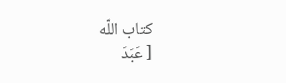كتاب اللّه
[ عَبَدَ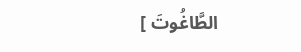الطَّاغُوتَ ]